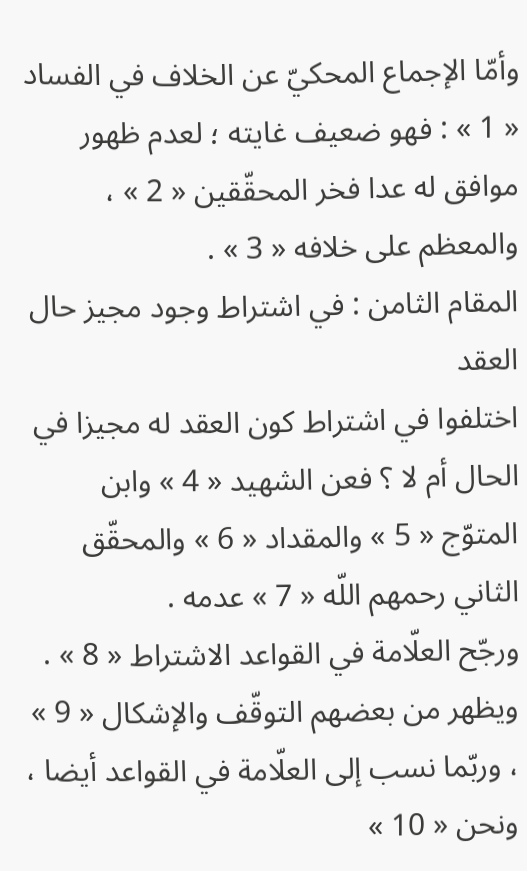وأمّا الإجماع المحكيّ عن الخلاف في الفساد « 1 » : فهو ضعيف غايته ؛ لعدم ظهور موافق له عدا فخر المحقّقين « 2 » ، والمعظم على خلافه « 3 » .
المقام الثامن : في اشتراط وجود مجيز حال العقد
اختلفوا في اشتراط كون العقد له مجيزا في الحال أم لا ؟ فعن الشهيد « 4 » وابن المتوّج « 5 » والمقداد « 6 » والمحقّق الثاني رحمهم اللّه « 7 » عدمه .
ورجّح العلّامة في القواعد الاشتراط « 8 » .
ويظهر من بعضهم التوقّف والإشكال « 9 » ، وربّما نسب إلى العلّامة في القواعد أيضا ، ونحن « 10 »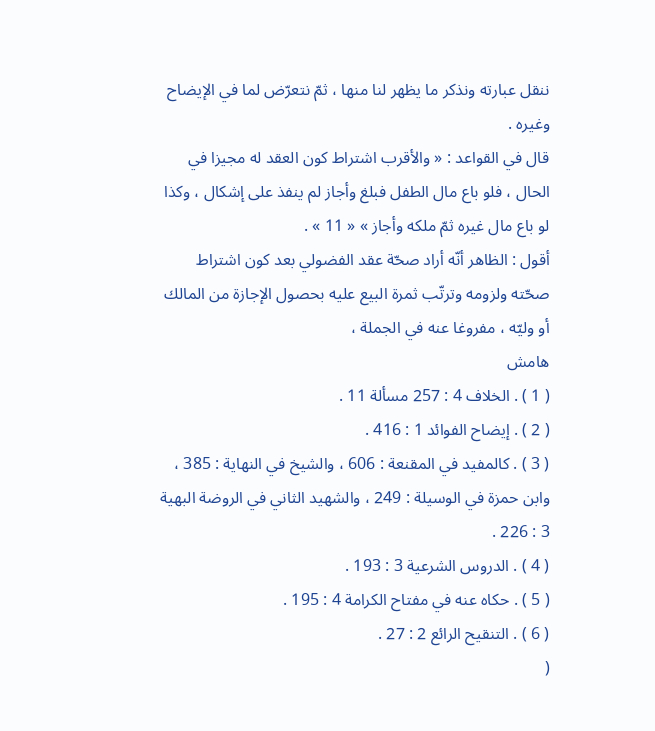ننقل عبارته ونذكر ما يظهر لنا منها ، ثمّ نتعرّض لما في الإيضاح وغيره .
قال في القواعد : « والأقرب اشتراط كون العقد له مجيزا في الحال ، فلو باع مال الطفل فبلغ وأجاز لم ينفذ على إشكال ، وكذا لو باع مال غيره ثمّ ملكه وأجاز » « 11 » .
أقول : الظاهر أنّه أراد صحّة عقد الفضولي بعد كون اشتراط صحّته ولزومه وترتّب ثمرة البيع عليه بحصول الإجازة من المالك أو وليّه ، مفروغا عنه في الجملة ،
هامش
( 1 ) . الخلاف 4 : 257 مسألة 11 .
( 2 ) . إيضاح الفوائد 1 : 416 .
( 3 ) . كالمفيد في المقنعة : 606 ، والشيخ في النهاية : 385 ، وابن حمزة في الوسيلة : 249 ، والشهيد الثاني في الروضة البهية 3 : 226 .
( 4 ) . الدروس الشرعية 3 : 193 .
( 5 ) . حكاه عنه في مفتاح الكرامة 4 : 195 .
( 6 ) . التنقيح الرائع 2 : 27 .
(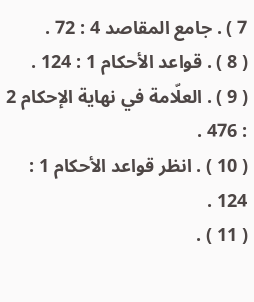7 ) . جامع المقاصد 4 : 72 .
( 8 ) . قواعد الأحكام 1 : 124 .
( 9 ) . العلّامة في نهاية الإحكام 2 : 476 .
( 10 ) . انظر قواعد الأحكام 1 : 124 .
( 11 ) .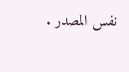نفس المصدر .